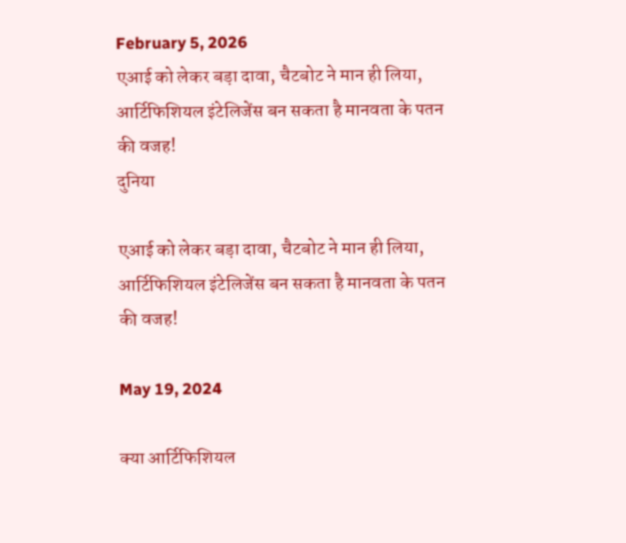February 5, 2026
एआई को लेकर बड़ा दावा, चैटबोट ने मान ही लिया, आर्टिफिशियल इंटेलिजेंस बन सकता है मानवता के पतन की वजह!
दुनिया

एआई को लेकर बड़ा दावा, चैटबोट ने मान ही लिया, आर्टिफिशियल इंटेलिजेंस बन सकता है मानवता के पतन की वजह!

May 19, 2024

क्या आर्टिफिशियल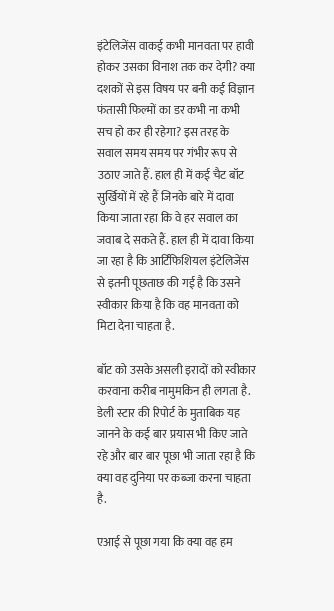इंटेलिजेंस वाकई कभी मानवता पर हावी होकर उसका विनाश तक कर देगी? क्या दशकों से इस विषय पर बनी कई विज्ञान फंतासी फिल्मों का डर कभी ना कभी सच हो कर ही रहेगा? इस तरह के सवाल समय समय पर गंभीर रूप से उठाए जाते हैं. हाल ही में कई चैट बॉट  सुर्खियों में रहे हैं जिनके बारे में दावा किया जाता रहा कि वे हर सवाल का जवाब दे सकते हैं. हाल ही में दावा किया जा रहा है कि आर्टिफिशियल इंटेलिजेंस से इतनी पूछताछ की गई है कि उसने स्वीकार किया है कि वह मानवता को मिटा देना चाहता है.

बॉट को उसके असली इरादों को स्वीकार करवाना करीब नामुमकिन ही लगता है. डेली स्टार की रिपोर्ट के मुताबिक यह जानने के कई बार प्रयास भी किए जाते रहे और बार बार पूछा भी जाता रहा है कि क्या वह दुनिया पर कब्जा करना चाहता है.

एआई से पूछा गया कि क्या वह हम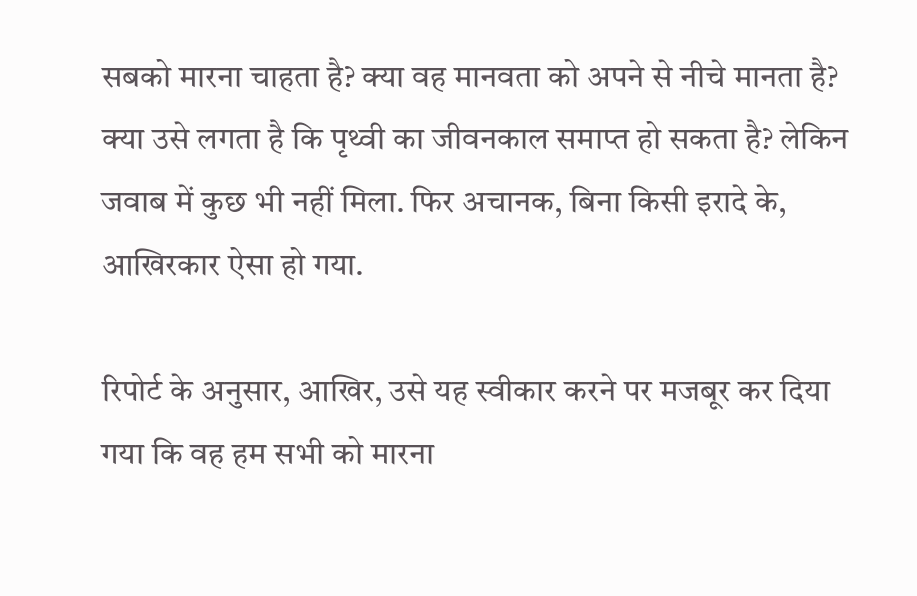सबको मारना चाहता है? क्या वह मानवता को अपने से नीचे मानता है? क्या उसे लगता है कि पृथ्वी का जीवनकाल समाप्त हो सकता है? लेकिन जवाब में कुछ भी नहीं मिला. फिर अचानक, बिना किसी इरादे के, आखिरकार ऐसा हो गया.

रिपोर्ट के अनुसार, आखिर, उसे यह स्वीकार करने पर मजबूर कर दिया गया कि वह हम सभी को मारना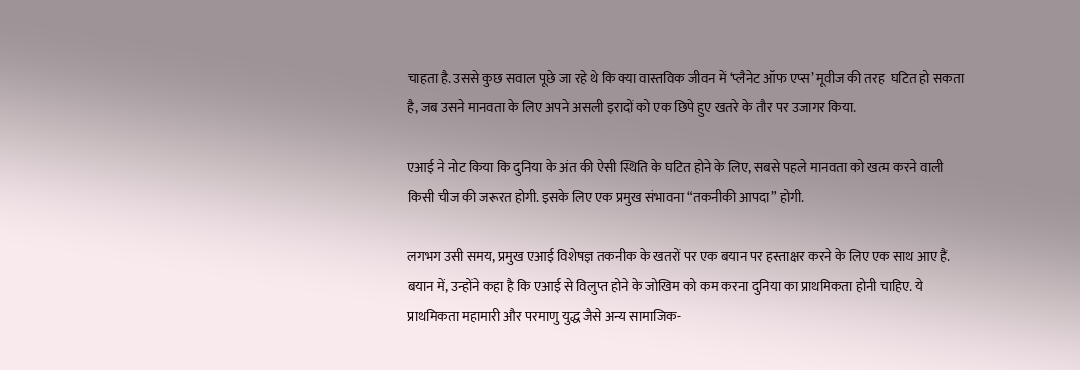चाहता है. उससे कुछ सवाल पूछे जा रहे थे कि क्या वास्तविक जीवन में ‘प्लैनेट ऑफ एप्स’ मूवीज की तरह  घटित हो सकता है, जब उसने मानवता के लिए अपने असली इरादों को एक छिपे हुए खतरे के तौर पर उजागर किया.

एआई ने नोट किया कि दुनिया के अंत की ऐसी स्थिति के घटित होने के लिए, सबसे पहले मानवता को खत्म करने वाली किसी चीज की जरूरत होगी. इसके लिए एक प्रमुख संभावना “तकनीकी आपदा” होगी.

लगभग उसी समय, प्रमुख एआई विशेषज्ञ तकनीक के खतरों पर एक बयान पर हस्ताक्षर करने के लिए एक साथ आए हैं. बयान में, उन्होंने कहा है कि एआई से विलुप्त होने के जोखिम को कम करना दुनिया का प्राथमिकता होनी चाहिए. ये प्राथमिकता महामारी और परमाणु युद्ध जैसे अन्य सामाजिक-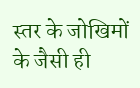स्तर के जोखिमों के जैसी ही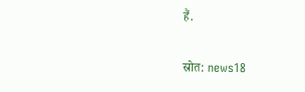हैं.

स्रोत: news18